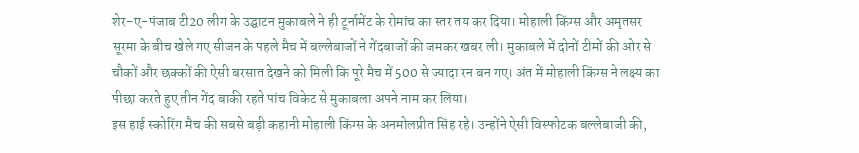शेर-ए-पंजाब टी20 लीग के उद्घाटन मुकाबले ने ही टूर्नामेंट के रोमांच का स्तर तय कर दिया। मोहाली किंग्स और अमृतसर सूरमा के बीच खेले गए सीजन के पहले मैच में बल्लेबाजों ने गेंदबाजों की जमकर खबर ली। मुकाबले में दोनों टीमों की ओर से चौकों और छक्कों की ऐसी बरसात देखने को मिली कि पूरे मैच में 500 से ज्यादा रन बन गए। अंत में मोहाली किंग्स ने लक्ष्य का पीछा करते हुए तीन गेंद बाकी रहते पांच विकेट से मुकाबला अपने नाम कर लिया।
इस हाई स्कोरिंग मैच की सबसे बड़ी कहानी मोहाली किंग्स के अनमोलप्रीत सिंह रहे। उन्होंने ऐसी विस्फोटक बल्लेबाजी की,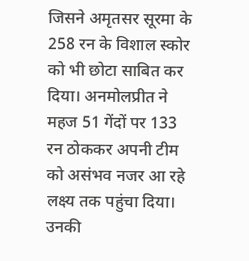जिसने अमृतसर सूरमा के 258 रन के विशाल स्कोर को भी छोटा साबित कर दिया। अनमोलप्रीत ने महज 51 गेंदों पर 133 रन ठोककर अपनी टीम को असंभव नजर आ रहे लक्ष्य तक पहुंचा दिया। उनकी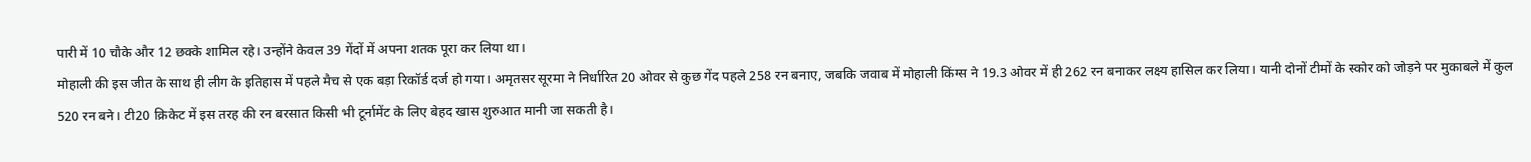पारी में 10 चौके और 12 छक्के शामिल रहे। उन्होंने केवल 39 गेंदों में अपना शतक पूरा कर लिया था।
मोहाली की इस जीत के साथ ही लीग के इतिहास में पहले मैच से एक बड़ा रिकॉर्ड दर्ज हो गया। अमृतसर सूरमा ने निर्धारित 20 ओवर से कुछ गेंद पहले 258 रन बनाए, जबकि जवाब में मोहाली किंग्स ने 19.3 ओवर में ही 262 रन बनाकर लक्ष्य हासिल कर लिया। यानी दोनों टीमों के स्कोर को जोड़ने पर मुकाबले में कुल 520 रन बने। टी20 क्रिकेट में इस तरह की रन बरसात किसी भी टूर्नामेंट के लिए बेहद खास शुरुआत मानी जा सकती है।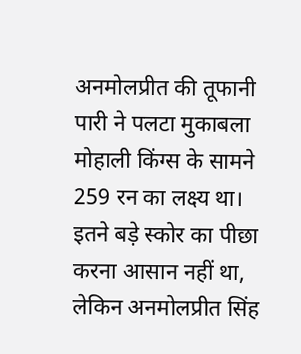अनमोलप्रीत की तूफानी पारी ने पलटा मुकाबला
मोहाली किंग्स के सामने 259 रन का लक्ष्य था। इतने बड़े स्कोर का पीछा करना आसान नहीं था, लेकिन अनमोलप्रीत सिंह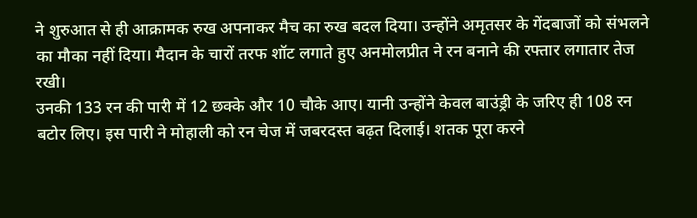ने शुरुआत से ही आक्रामक रुख अपनाकर मैच का रुख बदल दिया। उन्होंने अमृतसर के गेंदबाजों को संभलने का मौका नहीं दिया। मैदान के चारों तरफ शॉट लगाते हुए अनमोलप्रीत ने रन बनाने की रफ्तार लगातार तेज रखी।
उनकी 133 रन की पारी में 12 छक्के और 10 चौके आए। यानी उन्होंने केवल बाउंड्री के जरिए ही 108 रन बटोर लिए। इस पारी ने मोहाली को रन चेज में जबरदस्त बढ़त दिलाई। शतक पूरा करने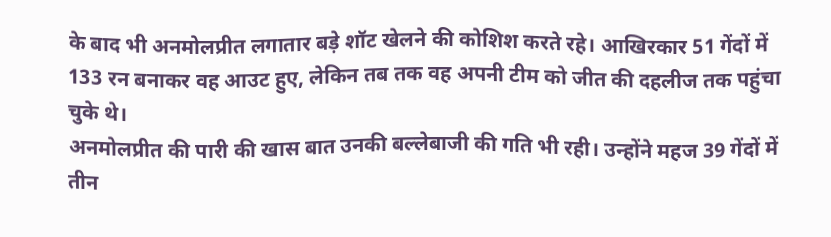के बाद भी अनमोलप्रीत लगातार बड़े शॉट खेलने की कोशिश करते रहे। आखिरकार 51 गेंदों में 133 रन बनाकर वह आउट हुए, लेकिन तब तक वह अपनी टीम को जीत की दहलीज तक पहुंचा चुके थे।
अनमोलप्रीत की पारी की खास बात उनकी बल्लेबाजी की गति भी रही। उन्होंने महज 39 गेंदों में तीन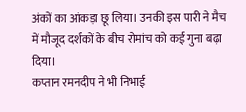अंकों का आंकड़ा छू लिया। उनकी इस पारी ने मैच में मौजूद दर्शकों के बीच रोमांच को कई गुना बढ़ा दिया।
कप्तान रमनदीप ने भी निभाई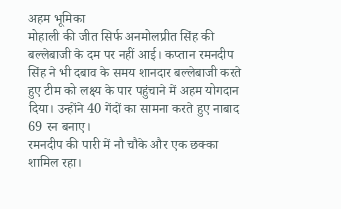अहम भूमिका
मोहाली की जीत सिर्फ अनमोलप्रीत सिंह की बल्लेबाजी के दम पर नहीं आई। कप्तान रमनदीप सिंह ने भी दबाव के समय शानदार बल्लेबाजी करते हुए टीम को लक्ष्य के पार पहुंचाने में अहम योगदान दिया। उन्होंने 40 गेंदों का सामना करते हुए नाबाद 69 रन बनाए।
रमनदीप की पारी में नौ चौके और एक छक्का शामिल रहा।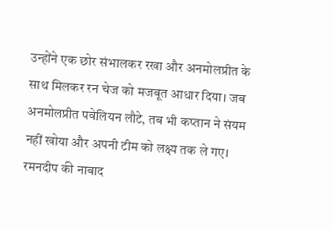उन्होंने एक छोर संभालकर रखा और अनमोलप्रीत के साथ मिलकर रन चेज को मजबूत आधार दिया। जब अनमोलप्रीत पवेलियन लौटे, तब भी कप्तान ने संयम नहीं खोया और अपनी टीम को लक्ष्य तक ले गए।
रमनदीप की नाबाद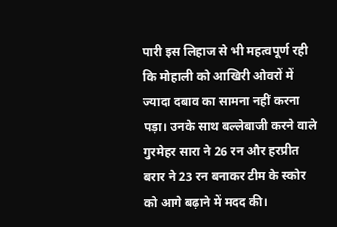पारी इस लिहाज से भी महत्वपूर्ण रही कि मोहाली को आखिरी ओवरों में ज्यादा दबाव का सामना नहीं करना पड़ा। उनके साथ बल्लेबाजी करने वाले गुरमेहर सारा ने 26 रन और हरप्रीत बरार ने 23 रन बनाकर टीम के स्कोर को आगे बढ़ाने में मदद की।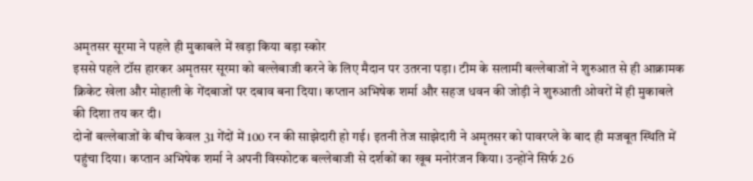अमृतसर सूरमा ने पहले ही मुकाबले में खड़ा किया बड़ा स्कोर
इससे पहले टॉस हारकर अमृतसर सूरमा को बल्लेबाजी करने के लिए मैदान पर उतरना पड़ा। टीम के सलामी बल्लेबाजों ने शुरुआत से ही आक्रामक क्रिकेट खेला और मोहाली के गेंदबाजों पर दबाव बना दिया। कप्तान अभिषेक शर्मा और सहज धवन की जोड़ी ने शुरुआती ओवरों में ही मुकाबले की दिशा तय कर दी।
दोनों बल्लेबाजों के बीच केवल 31 गेंदों में 100 रन की साझेदारी हो गई। इतनी तेज साझेदारी ने अमृतसर को पावरप्ले के बाद ही मजबूत स्थिति में पहुंचा दिया। कप्तान अभिषेक शर्मा ने अपनी विस्फोटक बल्लेबाजी से दर्शकों का खूब मनोरंजन किया। उन्होंने सिर्फ 26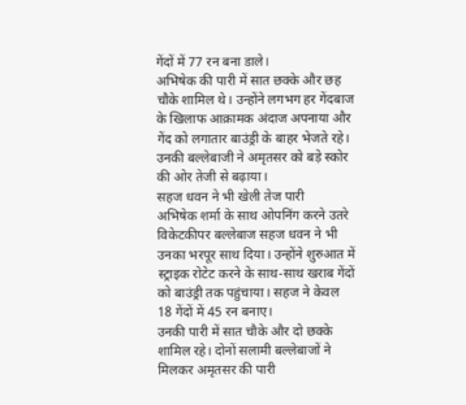गेंदों में 77 रन बना डाले।
अभिषेक की पारी में सात छक्के और छह चौके शामिल थे। उन्होंने लगभग हर गेंदबाज के खिलाफ आक्रामक अंदाज अपनाया और गेंद को लगातार बाउंड्री के बाहर भेजते रहे। उनकी बल्लेबाजी ने अमृतसर को बड़े स्कोर की ओर तेजी से बढ़ाया।
सहज धवन ने भी खेली तेज पारी
अभिषेक शर्मा के साथ ओपनिंग करने उतरे विकेटकीपर बल्लेबाज सहज धवन ने भी उनका भरपूर साथ दिया। उन्होंने शुरुआत में स्ट्राइक रोटेट करने के साथ-साथ खराब गेंदों को बाउंड्री तक पहुंचाया। सहज ने केवल 18 गेंदों में 45 रन बनाए।
उनकी पारी में सात चौके और दो छक्के शामिल रहे। दोनों सलामी बल्लेबाजों ने मिलकर अमृतसर की पारी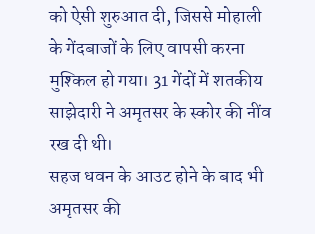को ऐसी शुरुआत दी, जिससे मोहाली के गेंदबाजों के लिए वापसी करना मुश्किल हो गया। 31 गेंदों में शतकीय साझेदारी ने अमृतसर के स्कोर की नींव रख दी थी।
सहज धवन के आउट होने के बाद भी अमृतसर की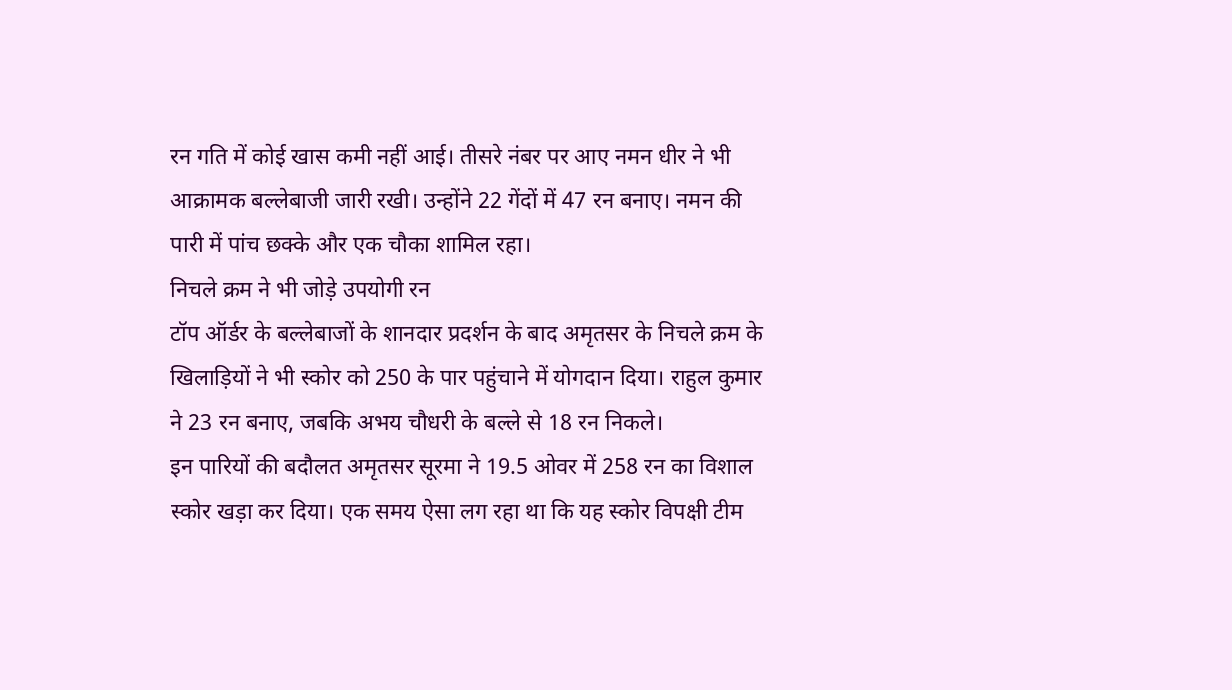रन गति में कोई खास कमी नहीं आई। तीसरे नंबर पर आए नमन धीर ने भी आक्रामक बल्लेबाजी जारी रखी। उन्होंने 22 गेंदों में 47 रन बनाए। नमन की पारी में पांच छक्के और एक चौका शामिल रहा।
निचले क्रम ने भी जोड़े उपयोगी रन
टॉप ऑर्डर के बल्लेबाजों के शानदार प्रदर्शन के बाद अमृतसर के निचले क्रम के खिलाड़ियों ने भी स्कोर को 250 के पार पहुंचाने में योगदान दिया। राहुल कुमार ने 23 रन बनाए, जबकि अभय चौधरी के बल्ले से 18 रन निकले।
इन पारियों की बदौलत अमृतसर सूरमा ने 19.5 ओवर में 258 रन का विशाल स्कोर खड़ा कर दिया। एक समय ऐसा लग रहा था कि यह स्कोर विपक्षी टीम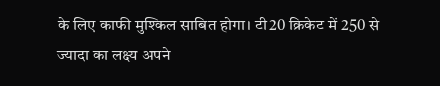के लिए काफी मुश्किल साबित होगा। टी20 क्रिकेट में 250 से ज्यादा का लक्ष्य अपने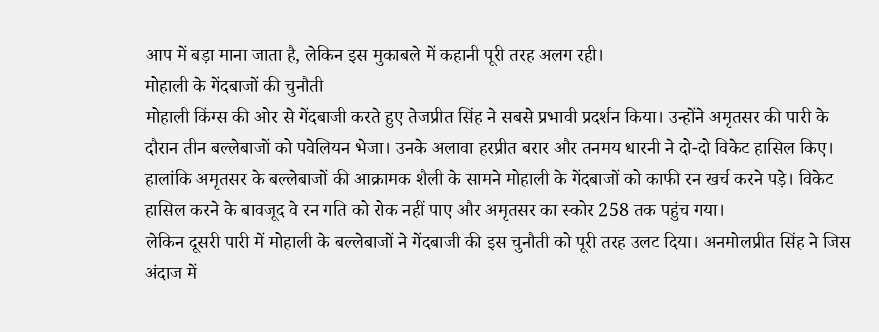आप में बड़ा माना जाता है, लेकिन इस मुकाबले में कहानी पूरी तरह अलग रही।
मोहाली के गेंदबाजों की चुनौती
मोहाली किंग्स की ओर से गेंदबाजी करते हुए तेजप्रीत सिंह ने सबसे प्रभावी प्रदर्शन किया। उन्होंने अमृतसर की पारी के दौरान तीन बल्लेबाजों को पवेलियन भेजा। उनके अलावा हरप्रीत बरार और तनमय धारनी ने दो-दो विकेट हासिल किए।
हालांकि अमृतसर के बल्लेबाजों की आक्रामक शैली के सामने मोहाली के गेंदबाजों को काफी रन खर्च करने पड़े। विकेट हासिल करने के बावजूद वे रन गति को रोक नहीं पाए और अमृतसर का स्कोर 258 तक पहुंच गया।
लेकिन दूसरी पारी में मोहाली के बल्लेबाजों ने गेंदबाजी की इस चुनौती को पूरी तरह उलट दिया। अनमोलप्रीत सिंह ने जिस अंदाज में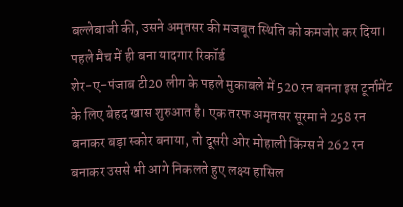बल्लेबाजी की, उसने अमृतसर की मजबूत स्थिति को कमजोर कर दिया।
पहले मैच में ही बना यादगार रिकॉर्ड
शेर-ए-पंजाब टी20 लीग के पहले मुकाबले में 520 रन बनना इस टूर्नामेंट के लिए बेहद खास शुरुआत है। एक तरफ अमृतसर सूरमा ने 258 रन बनाकर बड़ा स्कोर बनाया, तो दूसरी ओर मोहाली किंग्स ने 262 रन बनाकर उससे भी आगे निकलते हुए लक्ष्य हासिल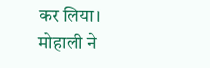कर लिया।
मोहाली ने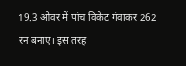19.3 ओवर में पांच विकेट गंवाकर 262 रन बनाए। इस तरह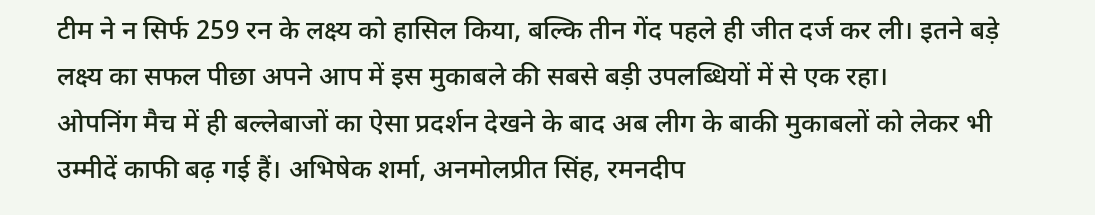टीम ने न सिर्फ 259 रन के लक्ष्य को हासिल किया, बल्कि तीन गेंद पहले ही जीत दर्ज कर ली। इतने बड़े लक्ष्य का सफल पीछा अपने आप में इस मुकाबले की सबसे बड़ी उपलब्धियों में से एक रहा।
ओपनिंग मैच में ही बल्लेबाजों का ऐसा प्रदर्शन देखने के बाद अब लीग के बाकी मुकाबलों को लेकर भी उम्मीदें काफी बढ़ गई हैं। अभिषेक शर्मा, अनमोलप्रीत सिंह, रमनदीप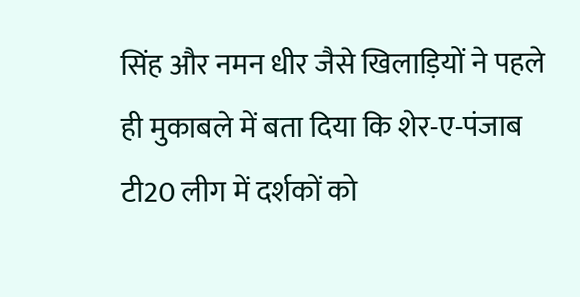सिंह और नमन धीर जैसे खिलाड़ियों ने पहले ही मुकाबले में बता दिया कि शेर-ए-पंजाब टी20 लीग में दर्शकों को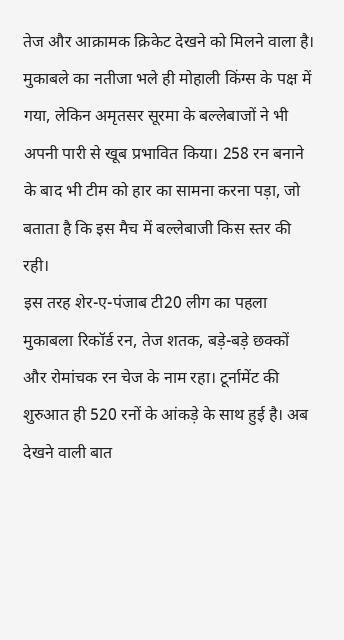तेज और आक्रामक क्रिकेट देखने को मिलने वाला है।
मुकाबले का नतीजा भले ही मोहाली किंग्स के पक्ष में गया, लेकिन अमृतसर सूरमा के बल्लेबाजों ने भी अपनी पारी से खूब प्रभावित किया। 258 रन बनाने के बाद भी टीम को हार का सामना करना पड़ा, जो बताता है कि इस मैच में बल्लेबाजी किस स्तर की रही।
इस तरह शेर-ए-पंजाब टी20 लीग का पहला मुकाबला रिकॉर्ड रन, तेज शतक, बड़े-बड़े छक्कों और रोमांचक रन चेज के नाम रहा। टूर्नामेंट की शुरुआत ही 520 रनों के आंकड़े के साथ हुई है। अब देखने वाली बात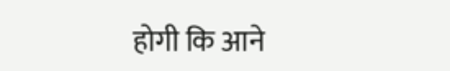होगी कि आने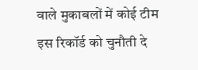वाले मुकाबलों में कोई टीम इस रिकॉर्ड को चुनौती दे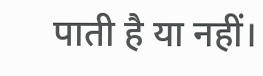पाती है या नहीं।